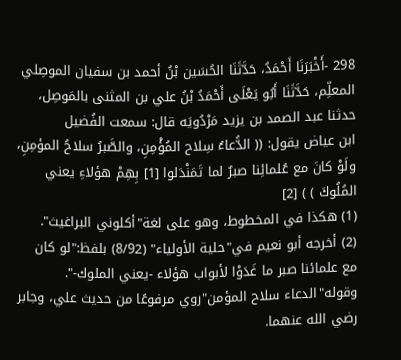298 -أَخْبَرَنَا أَحْمَدُ، حَدَّثَنَا الحُسَين بْنُ أحمد بن سفيان الموصِلي المعلِّم، حَدَّثَنَا أَبُو يَعْلَى أَحْمَدُ بْنُ علي بن المثنى بالمَوصِل، حدثنا عبد الصمد بن يزيد مَرْدُويَه قال: سمعت الفُضيل
ابن عياض يقول: (( الدُّعاءُ سِلاح المُؤْمِنِ، والصَّبرُ سلاحُ المؤمِنِ، ولَوْ كانَ مع عُلمائِنا صبرٌ لما تَمَنْدَلوا [1] بِهِمْ هؤلاءِ يعني المُلُوكَ ) ) [2]
(1) هكذا في المخطوط، وهو على لغة"أكلوني البراغيث".
(2) أخرجه أبو نعيم في"حلية الأولياء" (8/92) بلفظ:"لو كان مع علمائنا صبر ما غَدَوْا لأبواب هؤلاء -يعني الملوك-".
وقوله"الدعاء سلاح المؤمن"روي مرفوعًا من حديث علي، وجابر رضي الله عنهما.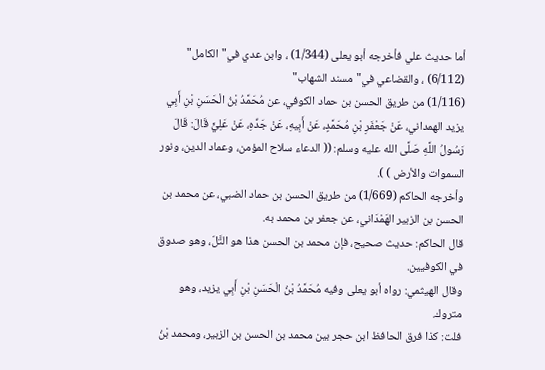أما حديث علي فأخرجه أبو يعلى (1/344) ، وابن عدي في"الكامل" (6/112) ، والقضاعي في"مسند الشهاب"
(1/116) من طريق الحسن بن حماد الكوفي، عن مُحَمَّدُ بْنُ الْحَسَنِ بْنِ أَبِي يزيد الهمداني، عَنْ جَعْفَرِ بْنِ مُحَمَّدٍ، عَنْ أَبِيهِ، عَنْ جَدِّهِ، عَنْ عَلِيٍّ قَالَ: قَالَ رَسُولُ اللَّهِ صَلَّى الله عليه وسلم: (( الدعاء سلاح المؤمن، وعماد الدين، ونور السموات والأرض ) ).
وأخرجه الحاكم (1/669) من طريق الحسن بن حماد الضبي، عن محمد بن الحسن بن الزبير الهَمْدَاني، عن جعفر بن محمد به.
قال الحاكم: حديث صحيح، فإن محمد بن الحسن هذا هو التَّلّ، وهو صدوق في الكوفيين.
وقال الهيثمي: رواه أبو يعلى وفيه مُحَمَّدُ بْنُ الْحَسَنِ بْنِ أَبِي يزيد، وهو متروك.
فلت: كذا فرق الحافظ ابن حجر بين محمد بن الحسن بن الزبير، ومحمد بْنُ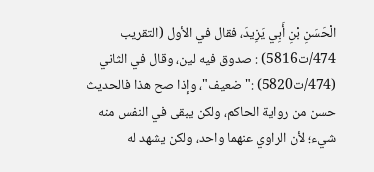الْحَسَنِ بْنِ أَبِي يَزِيدَ، فقال في الأول (التقريب 474/ت5816) : صدوق فيه لين، وقال في الثاني (474/ت5820) :"ضعيف"، وإذا صح هذا فالحديث حسن من رواية الحاكم، ولكن يبقى في النفس منه شيء؛ لأن الراوي عنهما واحد، ولكن يشهد له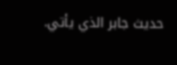حديث جابر الذي يأتي.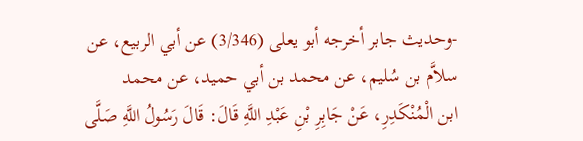-وحديث جابر أخرجه أبو يعلى (3/346) عن أبي الربيع، عن سلاَّم بن سُليم، عن محمد بن أبي حميد، عن محمد
ابن الْمُنْكَدِرِ، عَنْ جَابِرِ بْنِ عَبْدِ اللَّهِ قَالَ: قَالَ رَسُولُ اللَّهِ صَلَّى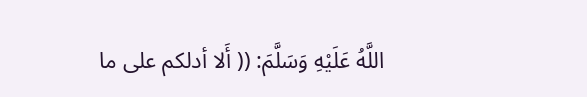اللَّهُ عَلَيْهِ وَسَلَّمَ: (( أَلا أدلكم على ما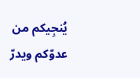يُنجِيكم من عدوّكم ويدرّ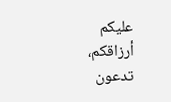عليكم أرزاقكم، تدعون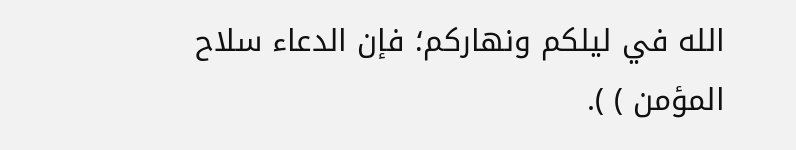الله في ليلكم ونهاركم؛ فإن الدعاء سلاح المؤمن ) ).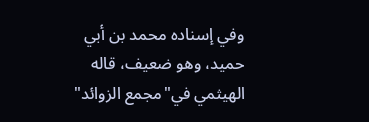وفي إسناده محمد بن أبي حميد، وهو ضعيف، قاله الهيثمي في"مجمع الزوائد"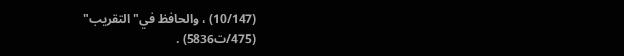(10/147) ، والحافظ في"التقريب"
(475/ت5836) .